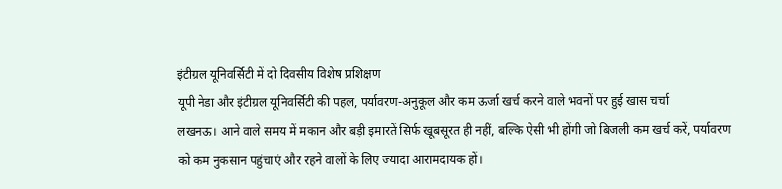इंटीग्रल यूनिवर्सिटी में दो दिवसीय विशेष प्रशिक्षण
यूपी नेडा और इंटीग्रल यूनिवर्सिटी की पहल, पर्यावरण-अनुकूल और कम ऊर्जा खर्च करने वाले भवनों पर हुई खास चर्चा
लखनऊ। आने वाले समय में मकान और बड़ी इमारतें सिर्फ खूबसूरत ही नहीं, बल्कि ऐसी भी होंगी जो बिजली कम खर्च करें, पर्यावरण को कम नुकसान पहुंचाएं और रहने वालों के लिए ज्यादा आरामदायक हों।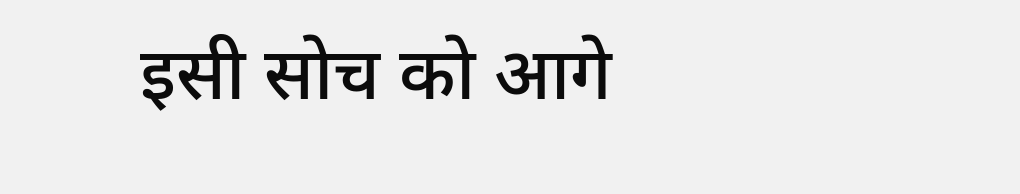इसी सोच को आगे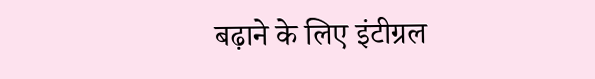बढ़ाने के लिए इंटीग्रल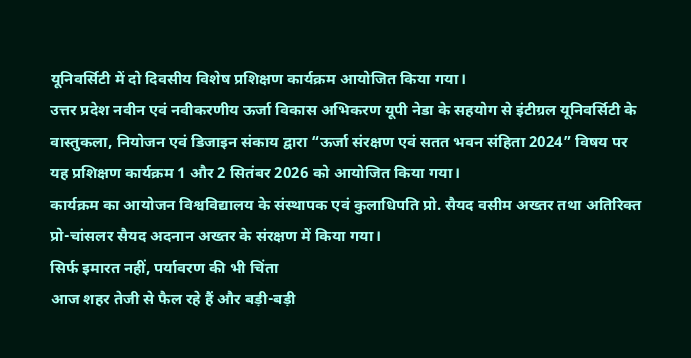यूनिवर्सिटी में दो दिवसीय विशेष प्रशिक्षण कार्यक्रम आयोजित किया गया।
उत्तर प्रदेश नवीन एवं नवीकरणीय ऊर्जा विकास अभिकरण यूपी नेडा के सहयोग से इंटीग्रल यूनिवर्सिटी के वास्तुकला, नियोजन एवं डिजाइन संकाय द्वारा “ऊर्जा संरक्षण एवं सतत भवन संहिता 2024” विषय पर यह प्रशिक्षण कार्यक्रम 1 और 2 सितंबर 2026 को आयोजित किया गया।
कार्यक्रम का आयोजन विश्वविद्यालय के संस्थापक एवं कुलाधिपति प्रो. सैयद वसीम अख्तर तथा अतिरिक्त प्रो-चांसलर सैयद अदनान अख्तर के संरक्षण में किया गया।
सिर्फ इमारत नहीं, पर्यावरण की भी चिंता
आज शहर तेजी से फैल रहे हैं और बड़ी-बड़ी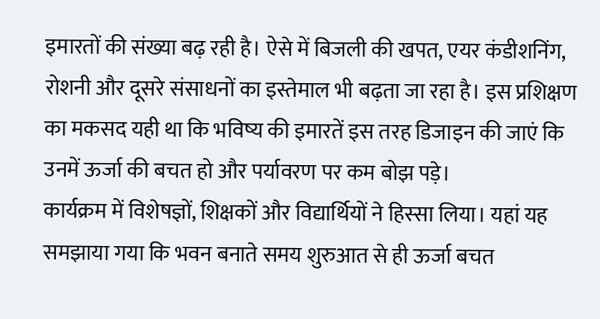इमारतों की संख्या बढ़ रही है। ऐसे में बिजली की खपत, एयर कंडीशनिंग, रोशनी और दूसरे संसाधनों का इस्तेमाल भी बढ़ता जा रहा है। इस प्रशिक्षण का मकसद यही था कि भविष्य की इमारतें इस तरह डिजाइन की जाएं कि उनमें ऊर्जा की बचत हो और पर्यावरण पर कम बोझ पड़े।
कार्यक्रम में विशेषज्ञों, शिक्षकों और विद्यार्थियों ने हिस्सा लिया। यहां यह समझाया गया कि भवन बनाते समय शुरुआत से ही ऊर्जा बचत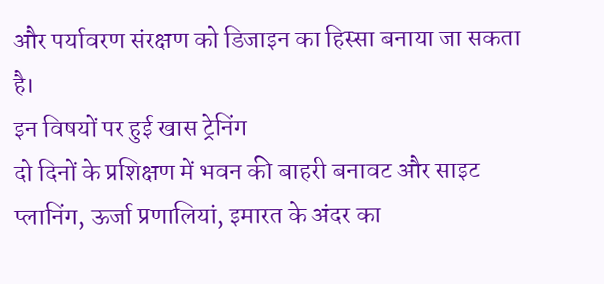और पर्यावरण संरक्षण को डिजाइन का हिस्सा बनाया जा सकता है।
इन विषयों पर हुई खास ट्रेनिंग
दो दिनों के प्रशिक्षण में भवन की बाहरी बनावट और साइट प्लानिंग, ऊर्जा प्रणालियां, इमारत के अंदर का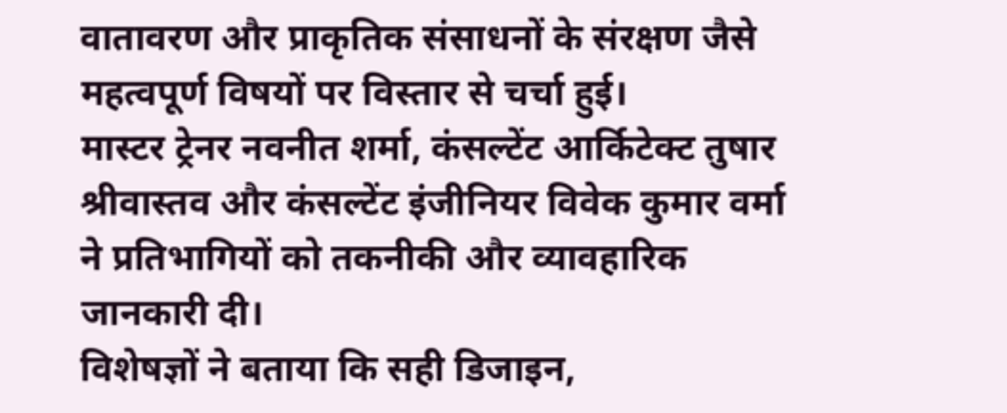वातावरण और प्राकृतिक संसाधनों के संरक्षण जैसे महत्वपूर्ण विषयों पर विस्तार से चर्चा हुई।
मास्टर ट्रेनर नवनीत शर्मा, कंसल्टेंट आर्किटेक्ट तुषार श्रीवास्तव और कंसल्टेंट इंजीनियर विवेक कुमार वर्मा ने प्रतिभागियों को तकनीकी और व्यावहारिक जानकारी दी।
विशेषज्ञों ने बताया कि सही डिजाइन,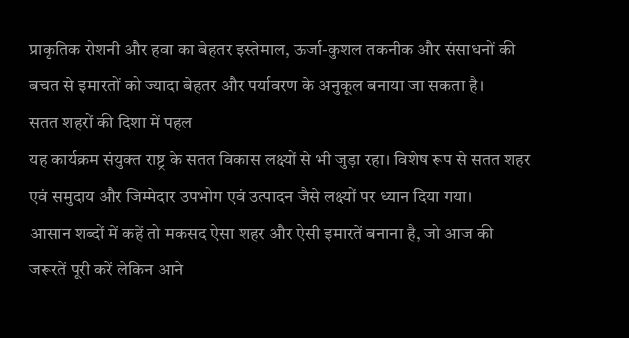प्राकृतिक रोशनी और हवा का बेहतर इस्तेमाल, ऊर्जा-कुशल तकनीक और संसाधनों की बचत से इमारतों को ज्यादा बेहतर और पर्यावरण के अनुकूल बनाया जा सकता है।
सतत शहरों की दिशा में पहल
यह कार्यक्रम संयुक्त राष्ट्र के सतत विकास लक्ष्यों से भी जुड़ा रहा। विशेष रूप से सतत शहर एवं समुदाय और जिम्मेदार उपभोग एवं उत्पादन जैसे लक्ष्यों पर ध्यान दिया गया।
आसान शब्दों में कहें तो मकसद ऐसा शहर और ऐसी इमारतें बनाना है, जो आज की जरूरतें पूरी करें लेकिन आने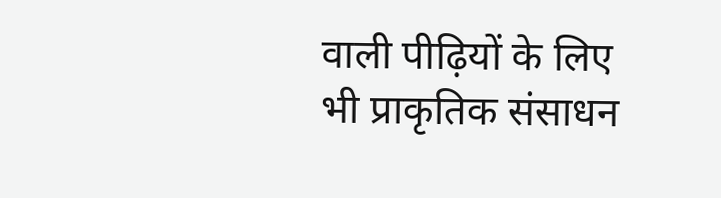वाली पीढ़ियों के लिए भी प्राकृतिक संसाधन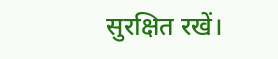सुरक्षित रखें।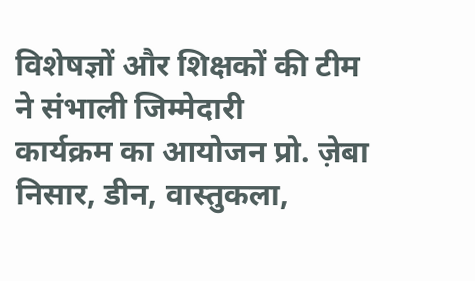विशेषज्ञों और शिक्षकों की टीम ने संभाली जिम्मेदारी
कार्यक्रम का आयोजन प्रो. ज़ेबा निसार, डीन, वास्तुकला,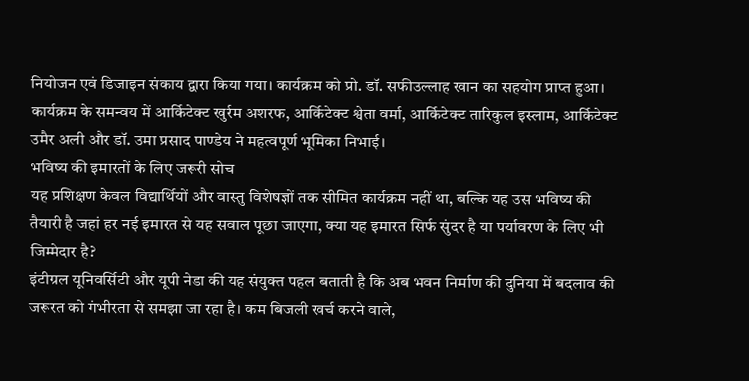नियोजन एवं डिजाइन संकाय द्वारा किया गया। कार्यक्रम को प्रो. डॉ. सफीउल्लाह खान का सहयोग प्राप्त हुआ।
कार्यक्रम के समन्वय में आर्किटेक्ट खुर्रम अशरफ, आर्किटेक्ट श्वेता वर्मा, आर्किटेक्ट तारिकुल इस्लाम, आर्किटेक्ट उमैर अली और डॉ. उमा प्रसाद पाण्डेय ने महत्वपूर्ण भूमिका निभाई।
भविष्य की इमारतों के लिए जरूरी सोच
यह प्रशिक्षण केवल विद्यार्थियों और वास्तु विशेषज्ञों तक सीमित कार्यक्रम नहीं था, बल्कि यह उस भविष्य की तैयारी है जहां हर नई इमारत से यह सवाल पूछा जाएगा, क्या यह इमारत सिर्फ सुंदर है या पर्यावरण के लिए भी जिम्मेदार है?
इंटीग्रल यूनिवर्सिटी और यूपी नेडा की यह संयुक्त पहल बताती है कि अब भवन निर्माण की दुनिया में बदलाव की जरूरत को गंभीरता से समझा जा रहा है। कम बिजली खर्च करने वाले,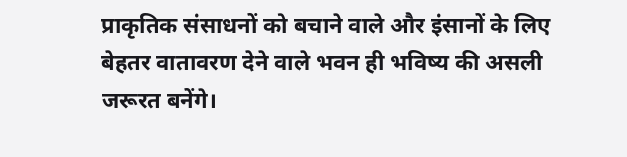प्राकृतिक संसाधनों को बचाने वाले और इंसानों के लिए बेहतर वातावरण देने वाले भवन ही भविष्य की असली जरूरत बनेंगे।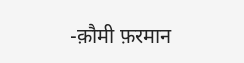-क़ौमी फ़रमान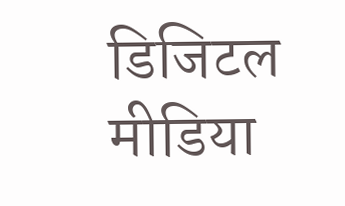डिजिटल मीडिया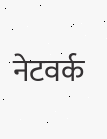नेटवर्क